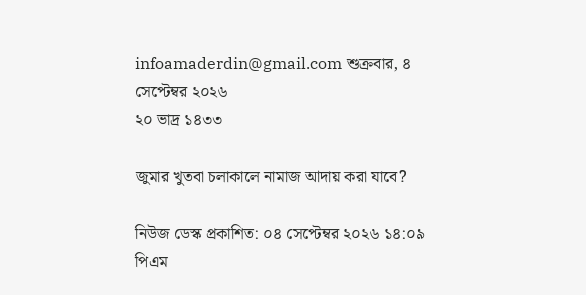infoamaderdin@gmail.com শুক্রবার, ৪ সেপ্টেম্বর ২০২৬
২০ ভাদ্র ১৪৩৩

জুমার খুতবা চলাকালে নামাজ আদায় করা যাবে?

নিউজ ডেস্ক প্রকাশিত: ০৪ সেপ্টেম্বর ২০২৬ ১৪:০৯ পিএম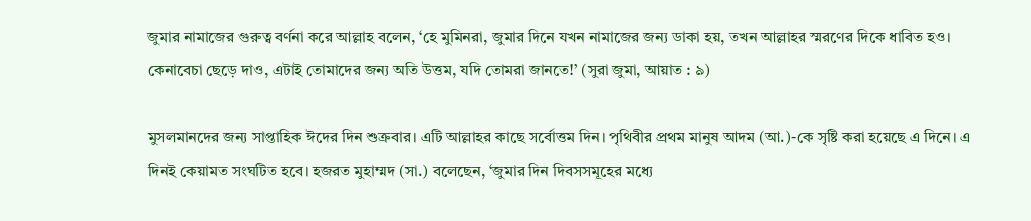জুমার নামাজের গুরুত্ব বর্ণনা করে আল্লাহ বলেন, ‘হে মুমিনরা, জুমার দিনে যখন নামাজের জন্য ডাকা হয়, তখন আল্লাহর স্মরণের দিকে ধাবিত হও। কেনাবেচা ছেড়ে দাও, এটাই তোমাদের জন্য অতি উত্তম, যদি তোমরা জানতে!’ (সুরা জুমা, আয়াত : ৯)

মুসলমানদের জন্য সাপ্তাহিক ঈদের দিন শুক্রবার। এটি আল্লাহর কাছে সর্বোত্তম দিন। পৃথিবীর প্রথম মানুষ আদম (আ.)-কে সৃষ্টি করা হয়েছে এ দিনে। এ দিনই কেয়ামত সংঘটিত হবে। হজরত মুহাম্মদ (সা.) বলেছেন, ‘জুমার দিন দিবসসমূহের মধ্যে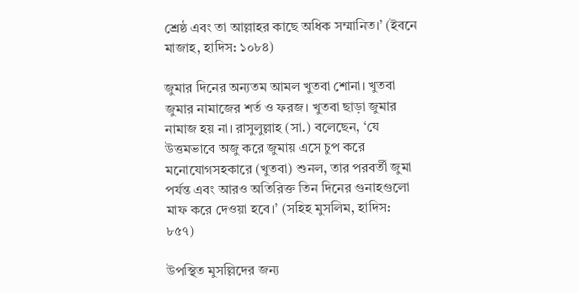শ্রেষ্ঠ এবং তা আল্লাহর কাছে অধিক সম্মানিত।’ (ইবনে মাজাহ, হাদিস: ১০৮৪)

জুমার দিনের অন্যতম আমল খুতবা শোনা। খুতবা জুমার নামাজের শর্ত ও ফরজ। খুতবা ছাড়া জুমার নামাজ হয় না। রাসুলুল্লাহ (সা.) বলেছেন, ‘যে উত্তমভাবে অজু করে জুমায় এসে চুপ করে মনোযোগসহকারে (খুতবা) শুনল, তার পরবর্তী জুমা পর্যন্ত এবং আরও অতিরিক্ত তিন দিনের গুনাহগুলো মাফ করে দেওয়া হবে।’ (সহিহ মুসলিম, হাদিস: ৮৫৭)

উপস্থিত মুসল্লিদের জন্য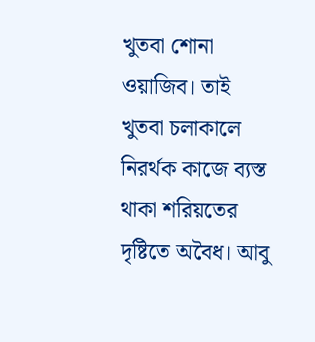খুতবা শোনা ওয়াজিব। তাই খুতবা চলাকালে নিরর্থক কাজে ব্যস্ত থাকা শরিয়তের দৃষ্টিতে অবৈধ। আবু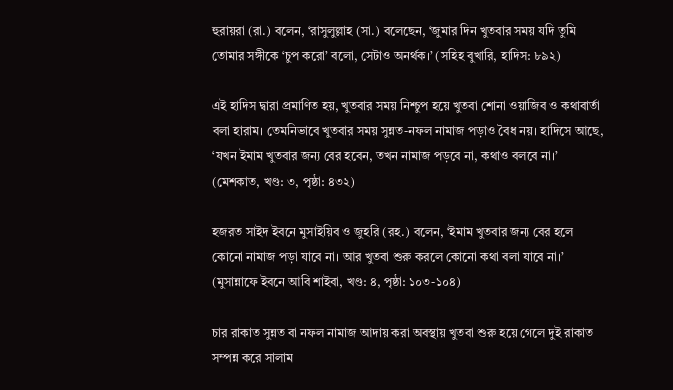হুরায়রা (রা.) বলেন, ‘রাসুলুল্লাহ (সা.) বলেছেন, ‘জুমার দিন খুতবার সময় যদি তুমি তোমার সঙ্গীকে ‘চুপ করো’ বলো, সেটাও অনর্থক।’ (সহিহ বুখারি, হাদিস: ৮৯২)

এই হাদিস দ্বারা প্রমাণিত হয়, খুতবার সময় নিশ্চুপ হয়ে খুতবা শোনা ওয়াজিব ও কথাবার্তা বলা হারাম। তেমনিভাবে খুতবার সময় সুন্নত-নফল নামাজ পড়াও বৈধ নয়। হাদিসে আছে, ‘যখন ইমাম খুতবার জন্য বের হবেন, তখন নামাজ পড়বে না, কথাও বলবে না।’ (মেশকাত, খণ্ড: ৩, পৃষ্ঠা: ৪৩২)

হজরত সাইদ ইবনে মুসাইয়িব ও জুহরি (রহ.) বলেন, ‘ইমাম খুতবার জন্য বের হলে কোনো নামাজ পড়া যাবে না। আর খুতবা শুরু করলে কোনো কথা বলা যাবে না।’ (মুসান্নাফে ইবনে আবি শাইবা, খণ্ড: ৪, পৃষ্ঠা: ১০৩-১০৪)

চার রাকাত সুন্নত বা নফল নামাজ আদায় করা অবস্থায় খুতবা শুরু হয়ে গেলে দুই রাকাত সম্পন্ন করে সালাম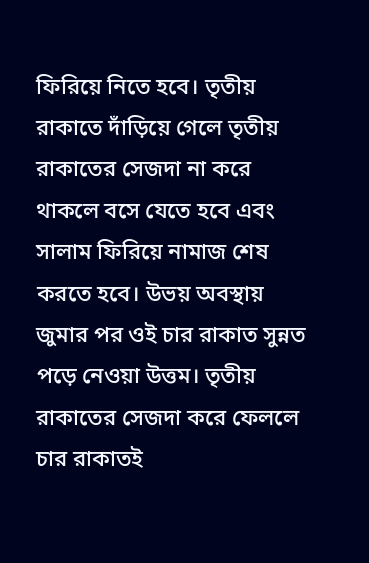ফিরিয়ে নিতে হবে। তৃতীয় রাকাতে দাঁড়িয়ে গেলে তৃতীয় রাকাতের সেজদা না করে থাকলে বসে যেতে হবে এবং সালাম ফিরিয়ে নামাজ শেষ করতে হবে। উভয় অবস্থায় জুমার পর ওই চার রাকাত সুন্নত পড়ে নেওয়া উত্তম। তৃতীয় রাকাতের সেজদা করে ফেললে চার রাকাতই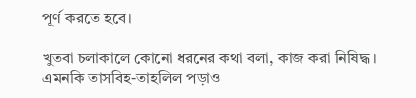পূর্ণ করতে হবে।

খুতবা চলাকালে কোনো ধরনের কথা বলা, কাজ করা নিষিদ্ধ। এমনকি তাসবিহ-তাহলিল পড়াও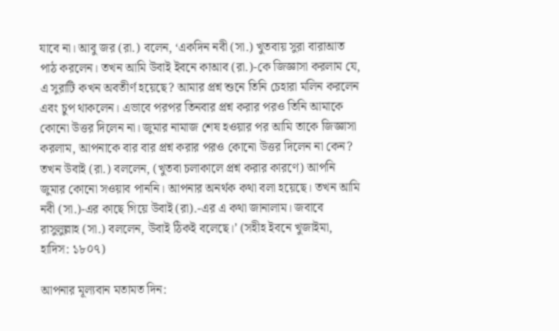যাবে না। আবু জর (রা.) বলেন, ‘একদিন নবী (সা.) খুতবায় সুরা বারাআত পাঠ করলেন। তখন আমি উবাই ইবনে কাআব (রা.)-কে জিজ্ঞাসা করলাম যে, এ সুরাটি কখন অবতীর্ণ হয়েছে? আমার প্রশ্ন শুনে তিনি চেহারা মলিন করলেন এবং চুপ থাকলেন। এভাবে পরপর তিনবার প্রশ্ন করার পরও তিনি আমাকে কোনো উত্তর দিলেন না। জুমার নামাজ শেষ হওয়ার পর আমি তাকে জিজ্ঞাসা করলাম, আপনাকে বার বার প্রশ্ন করার পরও কোনো উত্তর দিলেন না কেন? তখন উবাই (রা.) বললেন, (খুতবা চলাকালে প্রশ্ন করার কারণে) আপনি জুমার কোনো সওয়াব পাননি। আপনার অনর্থক কথা বলা হয়েছে। তখন আমি নবী (সা.)-এর কাছে গিয়ে উবাই (রা).-এর এ কথা জানালাম। জবাবে রাসুলুল্লাহ (সা.) বললেন, উবাই ঠিকই বলেছে।’ (সহীহ ইবনে খুজাইমা, হাদিস: ১৮০৭)

আপনার মূল্যবান মতামত দিন: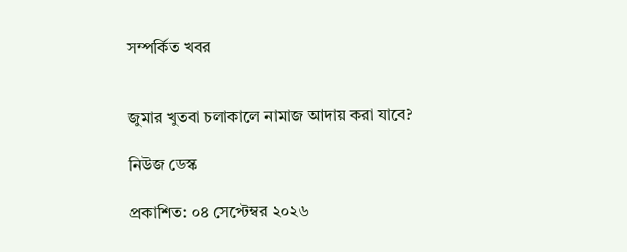সম্পর্কিত খবর


জুমার খুতবা চলাকালে নামাজ আদায় করা যাবে?

নিউজ ডেস্ক

প্রকাশিত: ০৪ সেপ্টেম্বর ২০২৬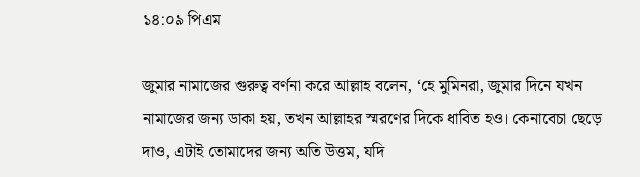১৪:০৯ পিএম

জুমার নামাজের গুরুত্ব বর্ণনা করে আল্লাহ বলেন, ‘হে মুমিনরা, জুমার দিনে যখন নামাজের জন্য ডাকা হয়, তখন আল্লাহর স্মরণের দিকে ধাবিত হও। কেনাবেচা ছেড়ে দাও, এটাই তোমাদের জন্য অতি উত্তম, যদি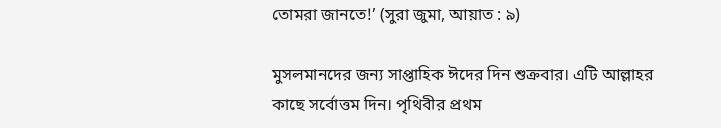তোমরা জানতে!’ (সুরা জুমা, আয়াত : ৯)

মুসলমানদের জন্য সাপ্তাহিক ঈদের দিন শুক্রবার। এটি আল্লাহর কাছে সর্বোত্তম দিন। পৃথিবীর প্রথম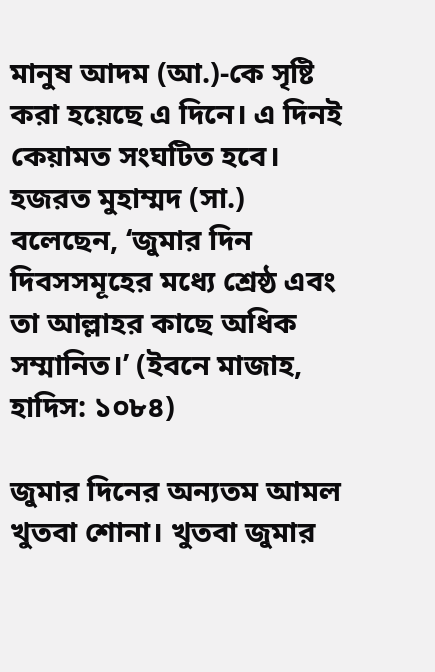মানুষ আদম (আ.)-কে সৃষ্টি করা হয়েছে এ দিনে। এ দিনই কেয়ামত সংঘটিত হবে। হজরত মুহাম্মদ (সা.) বলেছেন, ‘জুমার দিন দিবসসমূহের মধ্যে শ্রেষ্ঠ এবং তা আল্লাহর কাছে অধিক সম্মানিত।’ (ইবনে মাজাহ, হাদিস: ১০৮৪)

জুমার দিনের অন্যতম আমল খুতবা শোনা। খুতবা জুমার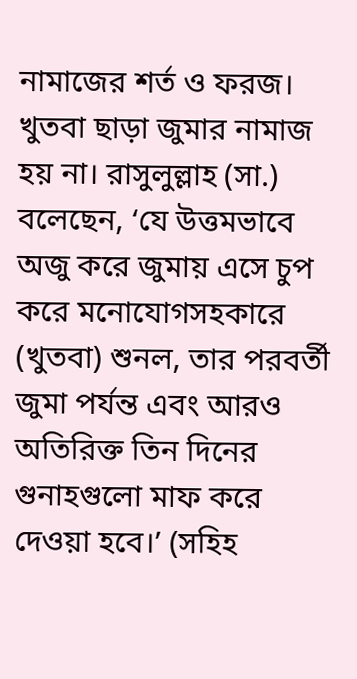নামাজের শর্ত ও ফরজ। খুতবা ছাড়া জুমার নামাজ হয় না। রাসুলুল্লাহ (সা.) বলেছেন, ‘যে উত্তমভাবে অজু করে জুমায় এসে চুপ করে মনোযোগসহকারে (খুতবা) শুনল, তার পরবর্তী জুমা পর্যন্ত এবং আরও অতিরিক্ত তিন দিনের গুনাহগুলো মাফ করে দেওয়া হবে।’ (সহিহ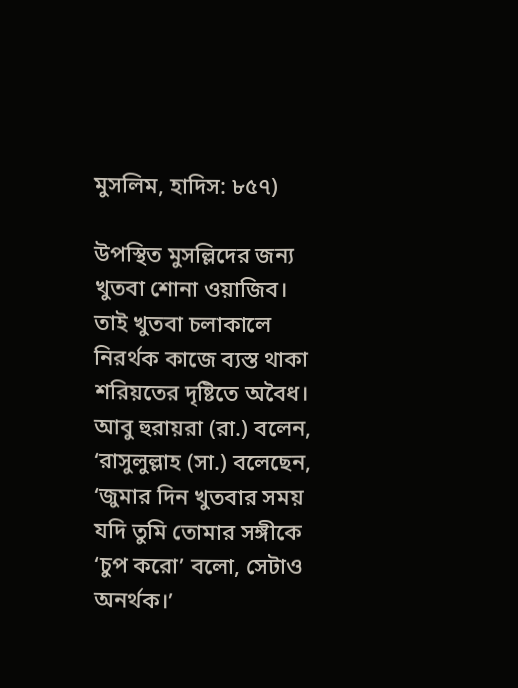মুসলিম, হাদিস: ৮৫৭)

উপস্থিত মুসল্লিদের জন্য খুতবা শোনা ওয়াজিব। তাই খুতবা চলাকালে নিরর্থক কাজে ব্যস্ত থাকা শরিয়তের দৃষ্টিতে অবৈধ। আবু হুরায়রা (রা.) বলেন, ‘রাসুলুল্লাহ (সা.) বলেছেন, ‘জুমার দিন খুতবার সময় যদি তুমি তোমার সঙ্গীকে ‘চুপ করো’ বলো, সেটাও অনর্থক।’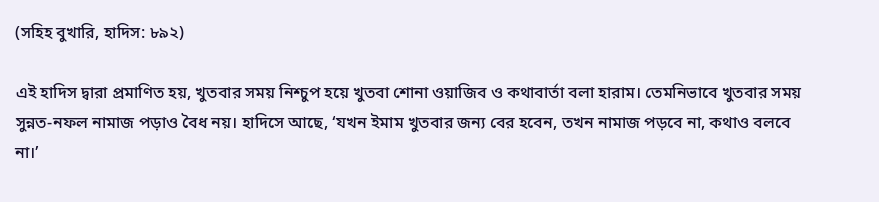(সহিহ বুখারি, হাদিস: ৮৯২)

এই হাদিস দ্বারা প্রমাণিত হয়, খুতবার সময় নিশ্চুপ হয়ে খুতবা শোনা ওয়াজিব ও কথাবার্তা বলা হারাম। তেমনিভাবে খুতবার সময় সুন্নত-নফল নামাজ পড়াও বৈধ নয়। হাদিসে আছে, ‘যখন ইমাম খুতবার জন্য বের হবেন, তখন নামাজ পড়বে না, কথাও বলবে না।’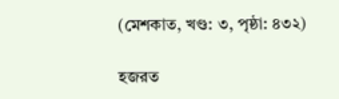(মেশকাত, খণ্ড: ৩, পৃষ্ঠা: ৪৩২)

হজরত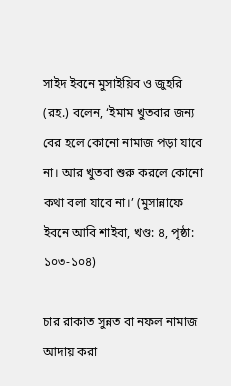সাইদ ইবনে মুসাইয়িব ও জুহরি (রহ.) বলেন, ‘ইমাম খুতবার জন্য বের হলে কোনো নামাজ পড়া যাবে না। আর খুতবা শুরু করলে কোনো কথা বলা যাবে না।’ (মুসান্নাফে ইবনে আবি শাইবা, খণ্ড: ৪, পৃষ্ঠা: ১০৩-১০৪)

চার রাকাত সুন্নত বা নফল নামাজ আদায় করা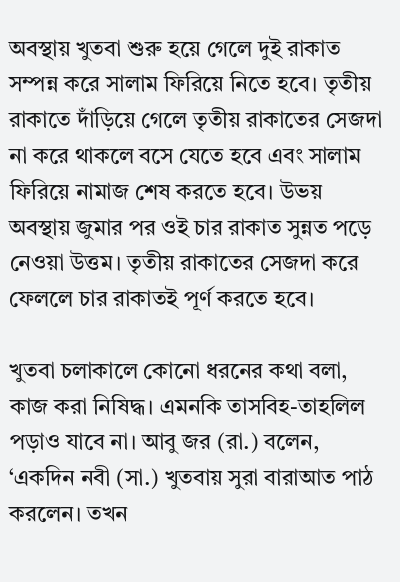অবস্থায় খুতবা শুরু হয়ে গেলে দুই রাকাত সম্পন্ন করে সালাম ফিরিয়ে নিতে হবে। তৃতীয় রাকাতে দাঁড়িয়ে গেলে তৃতীয় রাকাতের সেজদা না করে থাকলে বসে যেতে হবে এবং সালাম ফিরিয়ে নামাজ শেষ করতে হবে। উভয় অবস্থায় জুমার পর ওই চার রাকাত সুন্নত পড়ে নেওয়া উত্তম। তৃতীয় রাকাতের সেজদা করে ফেললে চার রাকাতই পূর্ণ করতে হবে।

খুতবা চলাকালে কোনো ধরনের কথা বলা, কাজ করা নিষিদ্ধ। এমনকি তাসবিহ-তাহলিল পড়াও যাবে না। আবু জর (রা.) বলেন, ‘একদিন নবী (সা.) খুতবায় সুরা বারাআত পাঠ করলেন। তখন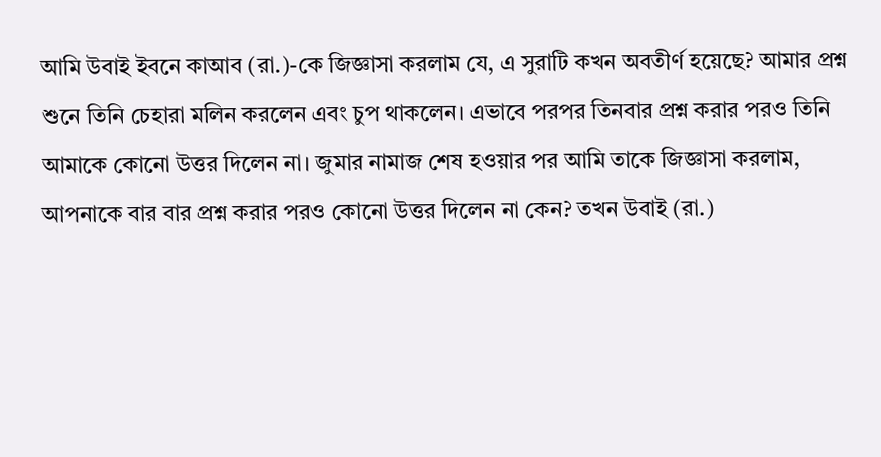আমি উবাই ইবনে কাআব (রা.)-কে জিজ্ঞাসা করলাম যে, এ সুরাটি কখন অবতীর্ণ হয়েছে? আমার প্রশ্ন শুনে তিনি চেহারা মলিন করলেন এবং চুপ থাকলেন। এভাবে পরপর তিনবার প্রশ্ন করার পরও তিনি আমাকে কোনো উত্তর দিলেন না। জুমার নামাজ শেষ হওয়ার পর আমি তাকে জিজ্ঞাসা করলাম, আপনাকে বার বার প্রশ্ন করার পরও কোনো উত্তর দিলেন না কেন? তখন উবাই (রা.)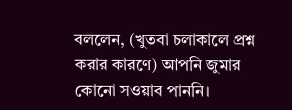বললেন, (খুতবা চলাকালে প্রশ্ন করার কারণে) আপনি জুমার কোনো সওয়াব পাননি।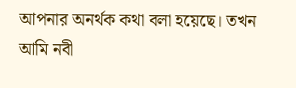আপনার অনর্থক কথা বলা হয়েছে। তখন আমি নবী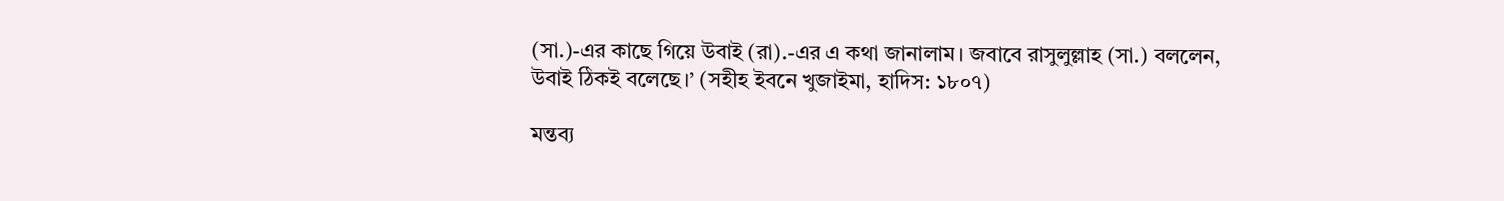(সা.)-এর কাছে গিয়ে উবাই (রা).-এর এ কথা জানালাম। জবাবে রাসুলুল্লাহ (সা.) বললেন, উবাই ঠিকই বলেছে।’ (সহীহ ইবনে খুজাইমা, হাদিস: ১৮০৭)

মন্তব্য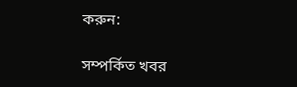করুন:

সম্পর্কিত খবর